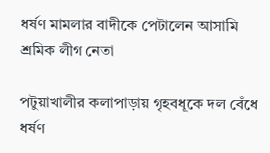ধর্ষণ মামলার বাদীকে পেটালেন আসামি শ্রমিক লীগ নেতা

পটুয়াখালীর কলাপাড়ায় গৃহবধূকে দল বেঁধে ধর্ষণ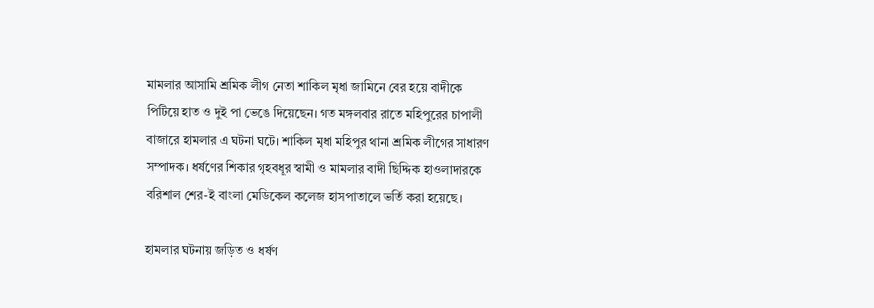মামলার আসামি শ্রমিক লীগ নেতা শাকিল মৃধা জামিনে বের হয়ে বাদীকে পিটিয়ে হাত ও দুই পা ভেঙে দিয়েছেন। গত মঙ্গলবার রাতে মহিপুরের চাপালী বাজারে হামলার এ ঘটনা ঘটে। শাকিল মৃধা মহিপুর থানা শ্রমিক লীগের সাধারণ সম্পাদক। ধর্ষণের শিকার গৃহবধূর স্বামী ও মামলার বাদী ছিদ্দিক হাওলাদারকে বরিশাল শের-ই বাংলা মেডিকেল কলেজ হাসপাতালে ভর্তি করা হয়েছে।

হামলার ঘটনায় জড়িত ও ধর্ষণ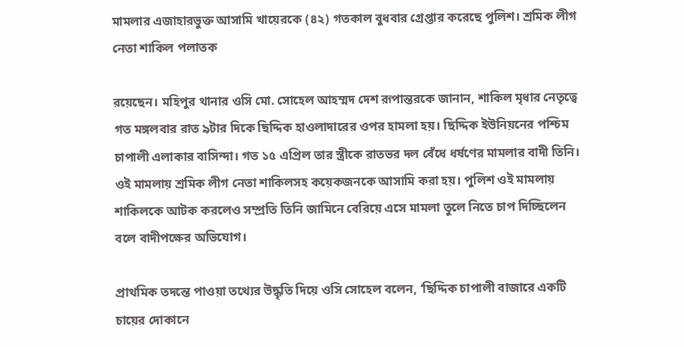মামলার এজাহারভুক্ত আসামি খায়েরকে (৪২) গতকাল বুধবার গ্রেপ্তার করেছে পুলিশ। শ্রমিক লীগ নেতা শাকিল পলাতক

রয়েছেন। মহিপুর থানার ওসি মো. সোহেল আহম্মদ দেশ রূপান্তরকে জানান, শাকিল মৃধার নেতৃত্বে গত মঙ্গলবার রাত ৯টার দিকে ছিদ্দিক হাওলাদারের ওপর হামলা হয়। ছিদ্দিক ইউনিয়নের পশ্চিম চাপালী এলাকার বাসিন্দা। গত ১৫ এপ্রিল তার স্ত্রীকে রাতভর দল বেঁধে ধর্ষণের মামলার বাদী তিনি। ওই মামলায় শ্রমিক লীগ নেতা শাকিলসহ কয়েকজনকে আসামি করা হয়। পুলিশ ওই মামলায় শাকিলকে আটক করলেও সম্প্রতি তিনি জামিনে বেরিয়ে এসে মামলা তুলে নিতে চাপ দিচ্ছিলেন বলে বাদীপক্ষের অভিযোগ।

প্রাথমিক তদন্তে পাওয়া তথ্যের উদ্ধৃতি দিয়ে ওসি সোহেল বলেন, ‘ছিদ্দিক চাপালী বাজারে একটি চায়ের দোকানে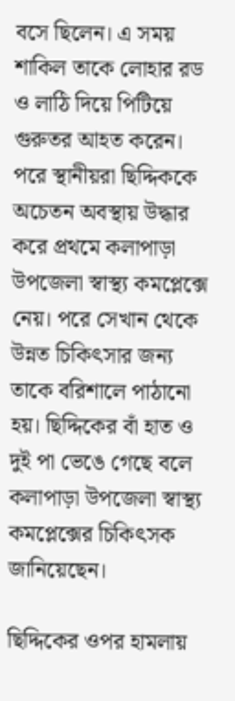বসে ছিলেন। এ সময় শাকিল তাকে লোহার রড ও লাঠি দিয়ে পিটিয়ে গুরুতর আহত করেন। পরে স্থানীয়রা ছিদ্দিককে অচেতন অবস্থায় উদ্ধার করে প্রথমে কলাপাড়া উপজেলা স্বাস্থ্য কমপ্লেক্সে নেয়। পরে সেখান থেকে উন্নত চিকিৎসার জন্য তাকে বরিশালে পাঠানো হয়। ছিদ্দিকের বাঁ হাত ও দুই পা ভেঙে গেছে বলে কলাপাড়া উপজেলা স্বাস্থ্য কমপ্লেক্সের চিকিৎসক জানিয়েছেন।

ছিদ্দিকের ওপর হামলায়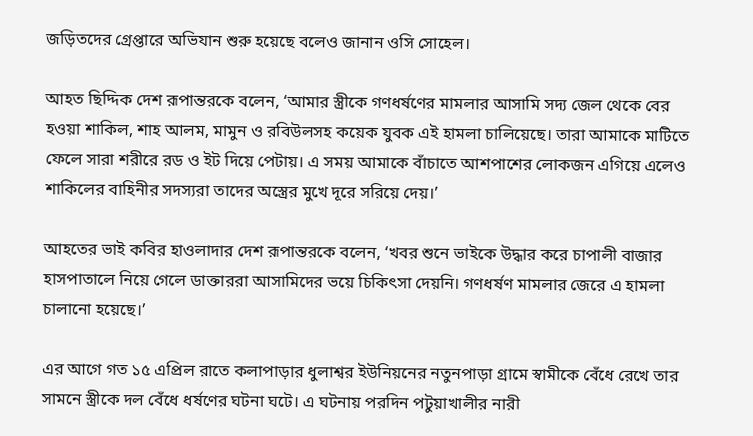জড়িতদের গ্রেপ্তারে অভিযান শুরু হয়েছে বলেও জানান ওসি সোহেল।

আহত ছিদ্দিক দেশ রূপান্তরকে বলেন, ‘আমার স্ত্রীকে গণধর্ষণের মামলার আসামি সদ্য জেল থেকে বের হওয়া শাকিল, শাহ আলম, মামুন ও রবিউলসহ কয়েক যুবক এই হামলা চালিয়েছে। তারা আমাকে মাটিতে ফেলে সারা শরীরে রড ও ইট দিয়ে পেটায়। এ সময় আমাকে বাঁচাতে আশপাশের লোকজন এগিয়ে এলেও শাকিলের বাহিনীর সদস্যরা তাদের অস্ত্রের মুখে দূরে সরিয়ে দেয়।’

আহতের ভাই কবির হাওলাদার দেশ রূপান্তরকে বলেন, ‘খবর শুনে ভাইকে উদ্ধার করে চাপালী বাজার হাসপাতালে নিয়ে গেলে ডাক্তাররা আসামিদের ভয়ে চিকিৎসা দেয়নি। গণধর্ষণ মামলার জেরে এ হামলা চালানো হয়েছে।’

এর আগে গত ১৫ এপ্রিল রাতে কলাপাড়ার ধুলাশ্বর ইউনিয়নের নতুনপাড়া গ্রামে স্বামীকে বেঁধে রেখে তার সামনে স্ত্রীকে দল বেঁধে ধর্ষণের ঘটনা ঘটে। এ ঘটনায় পরদিন পটুয়াখালীর নারী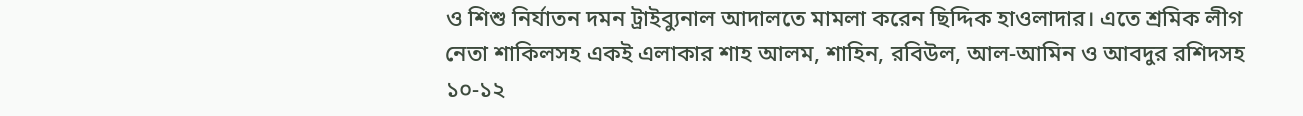ও শিশু নির্যাতন দমন ট্রাইব্যুনাল আদালতে মামলা করেন ছিদ্দিক হাওলাদার। এতে শ্রমিক লীগ নেতা শাকিলসহ একই এলাকার শাহ আলম, শাহিন, রবিউল, আল-আমিন ও আবদুর রশিদসহ ১০-১২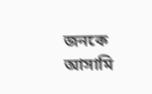জনকে আসামি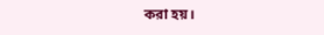করা হয়।